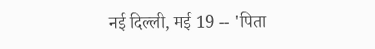नई दिल्ली, मई 19 -- 'पिता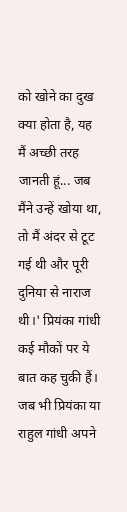को खोने का दुख क्या होता है, यह मैं अच्छी तरह जानती हूं... जब मैंने उन्हें खोया था, तो मैं अंदर से टूट गई थी और पूरी दुनिया से नाराज थी।' प्रियंका गांधी कई मौकों पर ये बात कह चुकी हैं। जब भी प्रियंका या राहुल गांधी अपने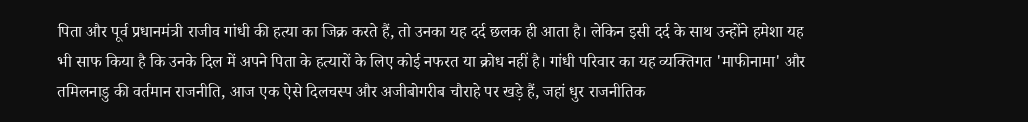पिता और पूर्व प्रधानमंत्री राजीव गांधी की हत्या का जिक्र करते हैं, तो उनका यह दर्द छलक ही आता है। लेकिन इसी दर्द के साथ उन्होंने हमेशा यह भी साफ किया है कि उनके दिल में अपने पिता के हत्यारों के लिए कोई नफरत या क्रोध नहीं है। गांधी परिवार का यह व्यक्तिगत 'माफीनामा' और तमिलनाडु की वर्तमान राजनीति, आज एक ऐसे दिलचस्प और अजीबोगरीब चौराहे पर खड़े हैं, जहां धुर राजनीतिक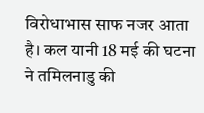विरोधाभास साफ नजर आता है। कल यानी 18 मई की घटना ने तमिलनाडु की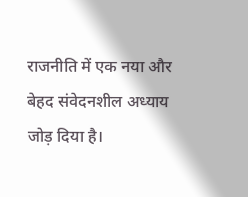राजनीति में एक नया और बेहद संवेदनशील अध्याय जोड़ दिया है।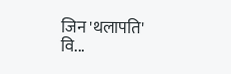जिन 'थलापति' वि...